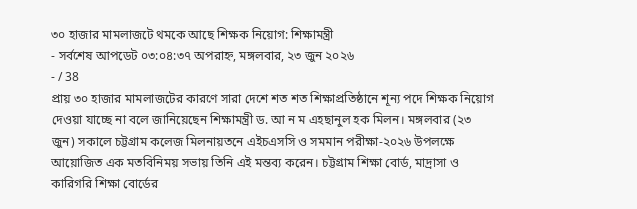৩০ হাজার মামলাজটে থমকে আছে শিক্ষক নিয়োগ: শিক্ষামন্ত্রী
- সর্বশেষ আপডেট ০৩:০৪:৩৭ অপরাহ্ন, মঙ্গলবার, ২৩ জুন ২০২৬
- / 38
প্রায় ৩০ হাজার মামলাজটের কারণে সারা দেশে শত শত শিক্ষাপ্রতিষ্ঠানে শূন্য পদে শিক্ষক নিয়োগ দেওয়া যাচ্ছে না বলে জানিয়েছেন শিক্ষামন্ত্রী ড. আ ন ম এহছানুল হক মিলন। মঙ্গলবার (২৩ জুন) সকালে চট্টগ্রাম কলেজ মিলনায়তনে এইচএসসি ও সমমান পরীক্ষা-২০২৬ উপলক্ষে আয়োজিত এক মতবিনিময় সভায় তিনি এই মন্তব্য করেন। চট্টগ্রাম শিক্ষা বোর্ড, মাদ্রাসা ও কারিগরি শিক্ষা বোর্ডের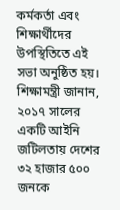কর্মকর্তা এবং শিক্ষার্থীদের উপস্থিতিতে এই সভা অনুষ্ঠিত হয়।
শিক্ষামন্ত্রী জানান, ২০১৭ সালের একটি আইনি জটিলতায় দেশের ৩২ হাজার ৫০০ জনকে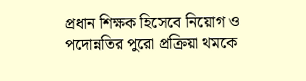প্রধান শিক্ষক হিসেবে নিয়োগ ও পদোন্নতির পুরো প্রক্রিয়া থমকে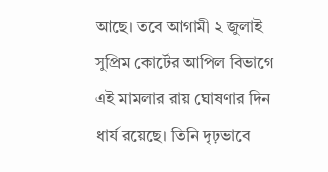আছে। তবে আগামী ২ জুলাই সুপ্রিম কোর্টের আপিল বিভাগে এই মামলার রায় ঘোষণার দিন ধার্য রয়েছে। তিনি দৃঢ়ভাবে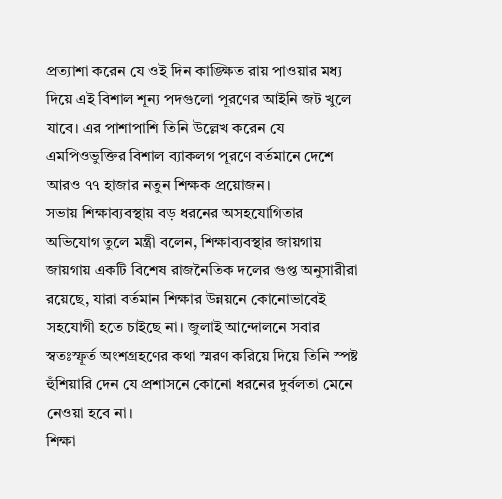প্রত্যাশা করেন যে ওই দিন কাঙ্ক্ষিত রায় পাওয়ার মধ্য দিয়ে এই বিশাল শূন্য পদগুলো পূরণের আইনি জট খুলে যাবে। এর পাশাপাশি তিনি উল্লেখ করেন যে এমপিওভুক্তির বিশাল ব্যাকলগ পূরণে বর্তমানে দেশে আরও ৭৭ হাজার নতুন শিক্ষক প্রয়োজন।
সভায় শিক্ষাব্যবস্থায় বড় ধরনের অসহযোগিতার অভিযোগ তুলে মন্ত্রী বলেন, শিক্ষাব্যবস্থার জায়গায় জায়গায় একটি বিশেষ রাজনৈতিক দলের গুপ্ত অনুসারীরা রয়েছে, যারা বর্তমান শিক্ষার উন্নয়নে কোনোভাবেই সহযোগী হতে চাইছে না। জুলাই আন্দোলনে সবার স্বতঃস্ফূর্ত অংশগ্রহণের কথা স্মরণ করিয়ে দিয়ে তিনি স্পষ্ট হুঁশিয়ারি দেন যে প্রশাসনে কোনো ধরনের দুর্বলতা মেনে নেওয়া হবে না।
শিক্ষা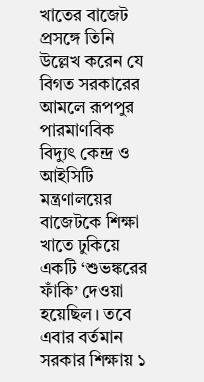খাতের বাজেট প্রসঙ্গে তিনি উল্লেখ করেন যে বিগত সরকারের আমলে রূপপুর পারমাণবিক বিদ্যুৎ কেন্দ্র ও আইসিটি মন্ত্রণালয়ের বাজেটকে শিক্ষা খাতে ঢুকিয়ে একটি ‘শুভঙ্করের ফাঁকি’ দেওয়া হয়েছিল। তবে এবার বর্তমান সরকার শিক্ষায় ১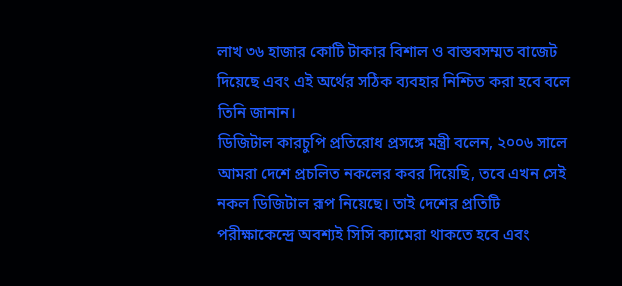লাখ ৩৬ হাজার কোটি টাকার বিশাল ও বাস্তবসম্মত বাজেট দিয়েছে এবং এই অর্থের সঠিক ব্যবহার নিশ্চিত করা হবে বলে তিনি জানান।
ডিজিটাল কারচুপি প্রতিরোধ প্রসঙ্গে মন্ত্রী বলেন, ২০০৬ সালে আমরা দেশে প্রচলিত নকলের কবর দিয়েছি, তবে এখন সেই নকল ডিজিটাল রূপ নিয়েছে। তাই দেশের প্রতিটি পরীক্ষাকেন্দ্রে অবশ্যই সিসি ক্যামেরা থাকতে হবে এবং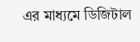এর মাধ্যমে ডিজিটাল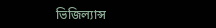ভিজিল্যান্স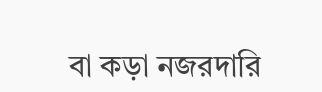বা কড়া নজরদারি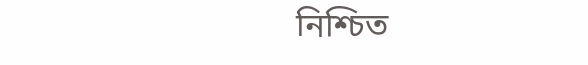নিশ্চিত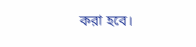করা হবে।